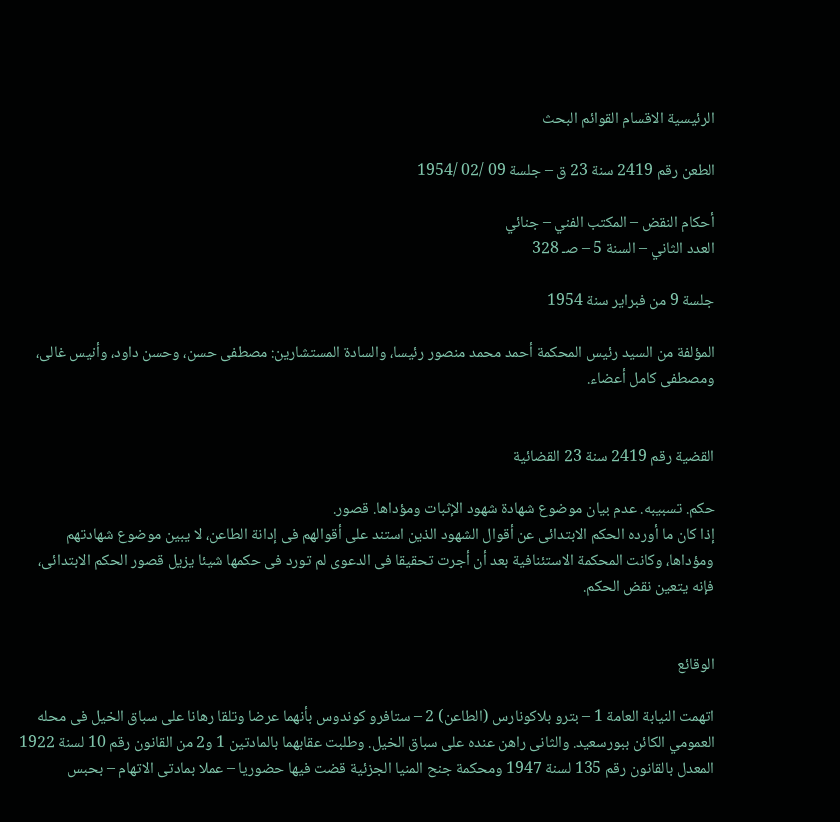الرئيسية الاقسام القوائم البحث

الطعن رقم 2419 سنة 23 ق – جلسة 09 /02 /1954

أحكام النقض – المكتب الفني – جنائي
العدد الثاني – السنة 5 – صـ 328

جلسة 9 من فبراير سنة 1954

المؤلفة من السيد رئيس المحكمة أحمد محمد منصور رئيسا، والسادة المستشارين: مصطفى حسن، وحسن داود، وأنيس غالى، ومصطفى كامل أعضاء.


القضية رقم 2419 سنة 23 القضائية

حكم. تسبيبه. عدم بيان موضوع شهادة شهود الإثبات ومؤداها. قصور.
إذا كان ما أورده الحكم الابتدائى عن أقوال الشهود الذين استند على أقوالهم فى إدانة الطاعن، لا يبين موضوع شهادتهم ومؤداها، وكانت المحكمة الاستئنافية بعد أن أجرت تحقيقا فى الدعوى لم تورد فى حكمها شيئا يزيل قصور الحكم الابتدائى، فإنه يتعين نقض الحكم.


الوقائع

اتهمت النيابة العامة 1 – بترو بلاكونارس (الطاعن) 2 – ستافرو كوندوس بأنهما عرضا وتلقا رهانا على سباق الخيل فى محله العمومي الكائن ببورسعيد. والثانى راهن عنده على سباق الخيل. وطلبت عقابهما بالمادتين 1 و2 من القانون رقم 10 لسنة 1922 المعدل بالقانون رقم 135 لسنة 1947 ومحكمة جنح المنيا الجزئية قضت فيها حضوريا – عملا بمادتى الاتهام – بحبس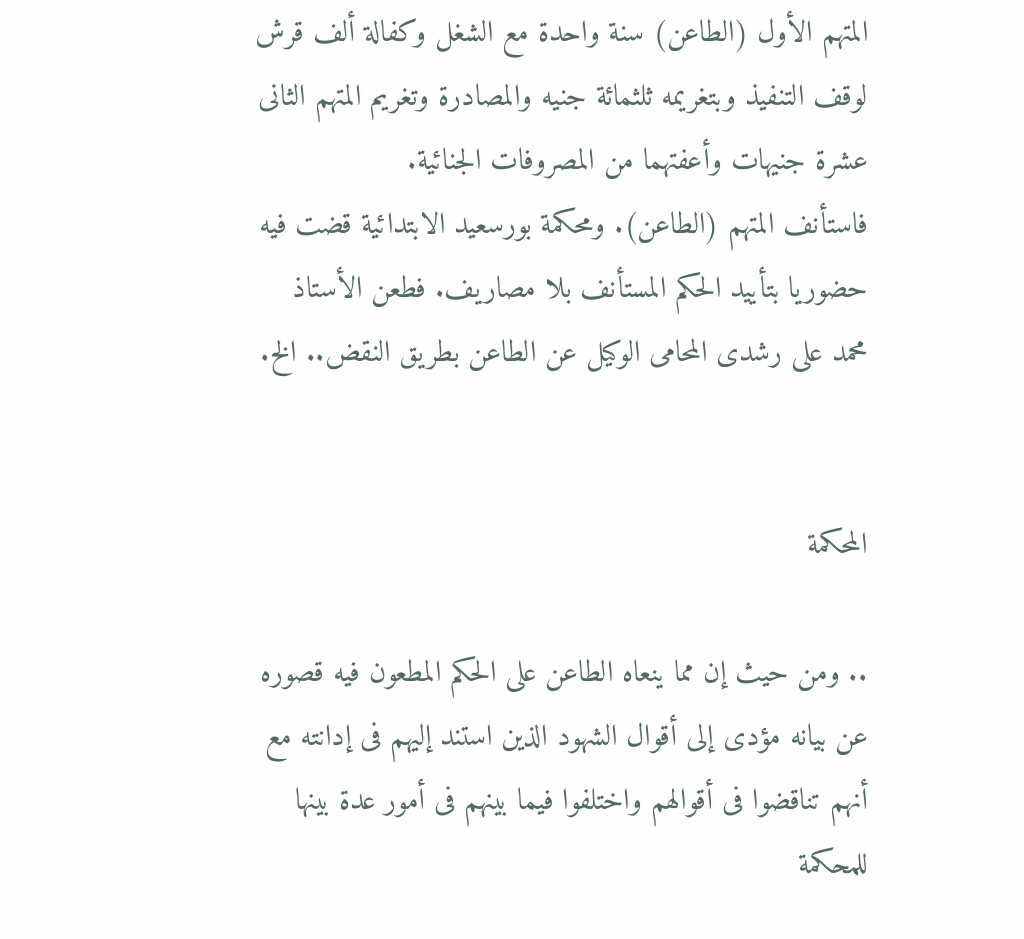المتهم الأول (الطاعن) سنة واحدة مع الشغل وكفالة ألف قرش لوقف التنفيذ وبتغريمه ثلثمائة جنيه والمصادرة وتغريم المتهم الثانى عشرة جنيهات وأعفتهما من المصروفات الجنائية.
فاستأنف المتهم (الطاعن). ومحكمة بورسعيد الابتدائية قضت فيه حضوريا بتأييد الحكم المستأنف بلا مصاريف. فطعن الأستاذ محمد على رشدى المحامى الوكيل عن الطاعن بطريق النقض.. الخ.


المحكمة

.. ومن حيث إن مما ينعاه الطاعن على الحكم المطعون فيه قصوره عن بيانه مؤدى إلى أقوال الشهود الذين استند إليهم فى إدانته مع أنهم تناقضوا فى أقوالهم واختلفوا فيما بينهم فى أمور عدة بينها للمحكمة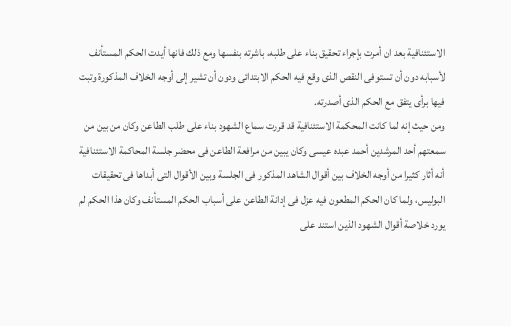الاستئنافية بعد ان أمرت بإجراء تحقيق بناء على طلبه، باشرته بنفسها ومع ذلك فانها أيدت الحكم المستأنف لأسبابه دون أن تستوفى النقص الذى وقع فيه الحكم الابتدائى ودون أن تشير إلى أوجه الخلاف المذكورة وتبت فيها برأى يتفق مع الحكم الذى أصدرته.
ومن حيث إنه لما كانت المحكمة الاستئنافية قد قررت سماع الشهود بناء على طلب الطاعن وكان من بين من سمعتهم أحد المرشدين أحمد عبده عيسى وكان يبين من مرافعة الطاعن فى محضر جلسة المحاكمة الاستئنافية أنه أثار كثيرا من أوجه الخلاف بين أقوال الشاهد المذكور فى الجلسة وبين الأقوال التى أبداها فى تحقيقات البوليس، ولما كان الحكم المطعون فيه عزل فى إدانة الطاعن على أسباب الحكم المستأنف وكان هذا الحكم لم يورد خلاصة أقوال الشهود الذين استند على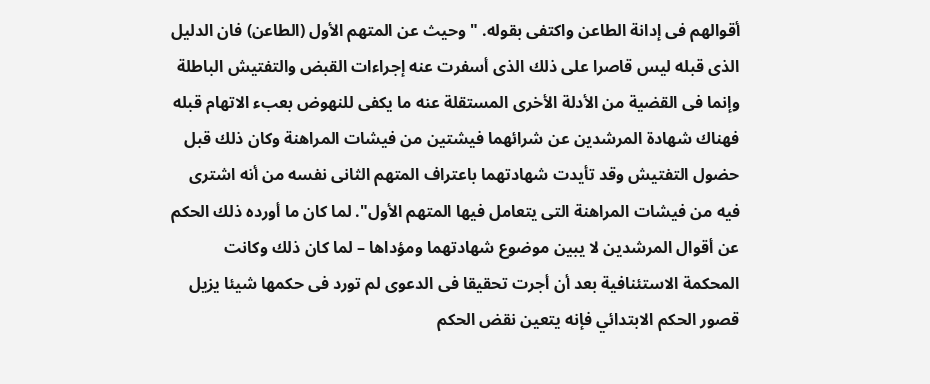أقوالهم فى إدانة الطاعن واكتفى بقوله. " وحيث عن المتهم الأول (الطاعن) فان الدليل الذى قبله ليس قاصرا على ذلك الذى أسفرت عنه إجراءات القبض والتفتيش الباطلة وإنما فى القضية من الأدلة الأخرى المستقلة عنه ما يكفى للنهوض بعبء الاتهام قبله فهناك شهادة المرشدين عن شرائهما فيشتين من فيشات المراهنة وكان ذلك قبل حضول التفتيش وقد تأيدت شهادتهما باعتراف المتهم الثانى نفسه من أنه اشترى فيه من فيشات المراهنة التى يتعامل فيها المتهم الأول". لما كان ما أورده ذلك الحكم عن أقوال المرشدين لا يبين موضوع شهادتهما ومؤداها – لما كان ذلك وكانت المحكمة الاستئنافية بعد أن أجرت تحقيقا فى الدعوى لم تورد فى حكمها شيئا يزيل قصور الحكم الابتدائي فإنه يتعين نقض الحكم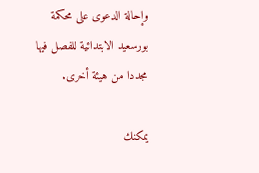وإحالة الدعوى على محكمة بورسعيد الابتدائية للفصل فيها مجددا من هيئة أخرى.

يمكنك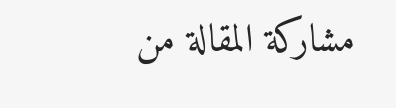مشاركة المقالة من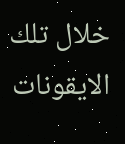خلال تلك الايقونات